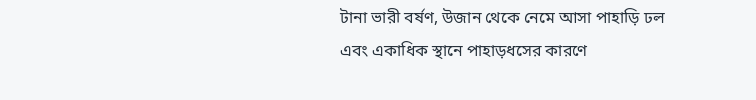টানা ভারী বর্ষণ, উজান থেকে নেমে আসা পাহাড়ি ঢল এবং একাধিক স্থানে পাহাড়ধসের কারণে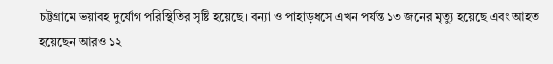চট্টগ্রামে ভয়াবহ দুর্যোগ পরিস্থিতির সৃষ্টি হয়েছে। বন্যা ও পাহাড়ধসে এখন পর্যন্ত ১৩ জনের মৃত্যু হয়েছে এবং আহত হয়েছেন আরও ১২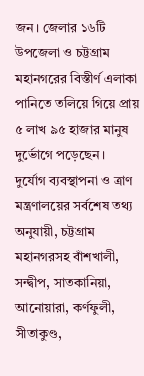জন। জেলার ১৬টি উপজেলা ও চট্টগ্রাম মহানগরের বিস্তীর্ণ এলাকা পানিতে তলিয়ে গিয়ে প্রায় ৫ লাখ ৯৫ হাজার মানুষ দুর্ভোগে পড়েছেন।
দুর্যোগ ব্যবস্থাপনা ও ত্রাণ মন্ত্রণালয়ের সর্বশেষ তথ্য অনুযায়ী, চট্টগ্রাম মহানগরসহ বাঁশখালী, সন্দ্বীপ, সাতকানিয়া, আনোয়ারা, কর্ণফুলী, সীতাকুণ্ড,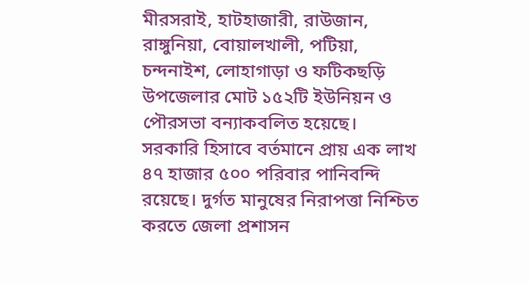মীরসরাই, হাটহাজারী, রাউজান, রাঙ্গুনিয়া, বোয়ালখালী, পটিয়া, চন্দনাইশ, লোহাগাড়া ও ফটিকছড়ি উপজেলার মোট ১৫২টি ইউনিয়ন ও পৌরসভা বন্যাকবলিত হয়েছে।
সরকারি হিসাবে বর্তমানে প্রায় এক লাখ ৪৭ হাজার ৫০০ পরিবার পানিবন্দি রয়েছে। দুর্গত মানুষের নিরাপত্তা নিশ্চিত করতে জেলা প্রশাসন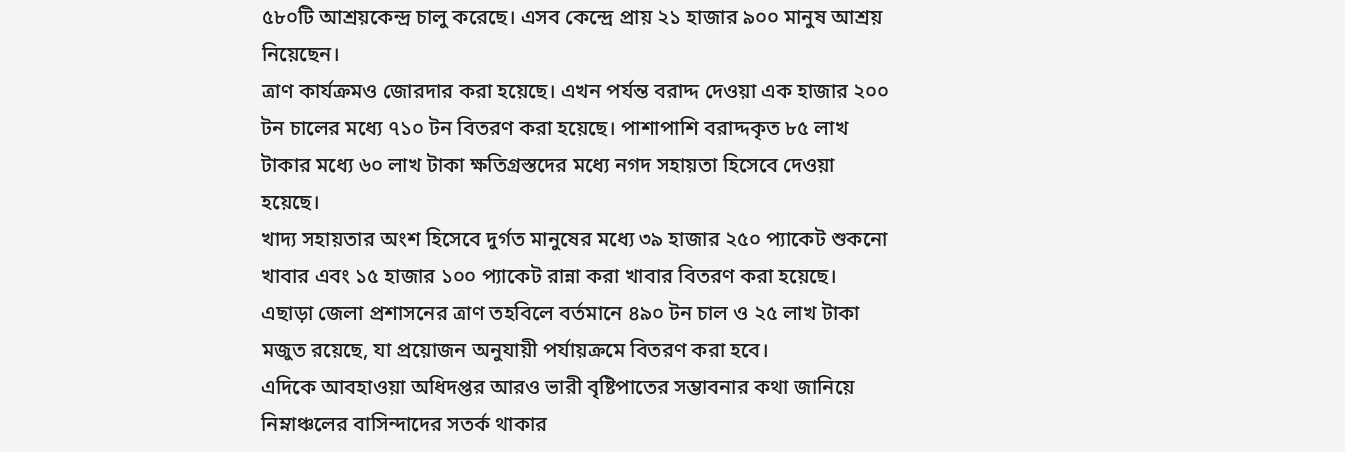৫৮০টি আশ্রয়কেন্দ্র চালু করেছে। এসব কেন্দ্রে প্রায় ২১ হাজার ৯০০ মানুষ আশ্রয় নিয়েছেন।
ত্রাণ কার্যক্রমও জোরদার করা হয়েছে। এখন পর্যন্ত বরাদ্দ দেওয়া এক হাজার ২০০ টন চালের মধ্যে ৭১০ টন বিতরণ করা হয়েছে। পাশাপাশি বরাদ্দকৃত ৮৫ লাখ টাকার মধ্যে ৬০ লাখ টাকা ক্ষতিগ্রস্তদের মধ্যে নগদ সহায়তা হিসেবে দেওয়া হয়েছে।
খাদ্য সহায়তার অংশ হিসেবে দুর্গত মানুষের মধ্যে ৩৯ হাজার ২৫০ প্যাকেট শুকনো খাবার এবং ১৫ হাজার ১০০ প্যাকেট রান্না করা খাবার বিতরণ করা হয়েছে। এছাড়া জেলা প্রশাসনের ত্রাণ তহবিলে বর্তমানে ৪৯০ টন চাল ও ২৫ লাখ টাকা মজুত রয়েছে, যা প্রয়োজন অনুযায়ী পর্যায়ক্রমে বিতরণ করা হবে।
এদিকে আবহাওয়া অধিদপ্তর আরও ভারী বৃষ্টিপাতের সম্ভাবনার কথা জানিয়ে নিম্নাঞ্চলের বাসিন্দাদের সতর্ক থাকার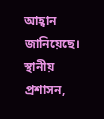আহ্বান জানিয়েছে। স্থানীয় প্রশাসন,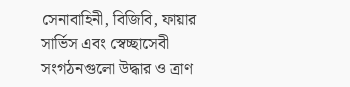সেনাবাহিনী, বিজিবি, ফায়ার সার্ভিস এবং স্বেচ্ছাসেবী সংগঠনগুলো উদ্ধার ও ত্রাণ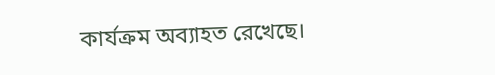কার্যক্রম অব্যাহত রেখেছে।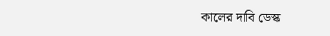কালের দাবি ডেস্ক